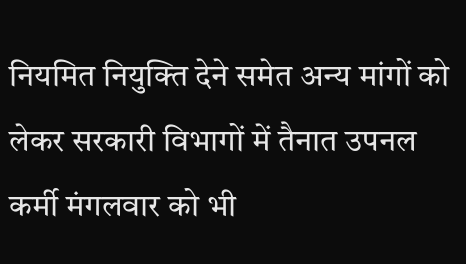नियमित नियुक्ति देने समेत अन्य मांगों को लेकर सरकारी विभागों में तैनात उपनल कर्मी मंगलवार को भी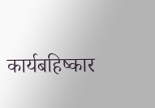कार्यबहिष्कार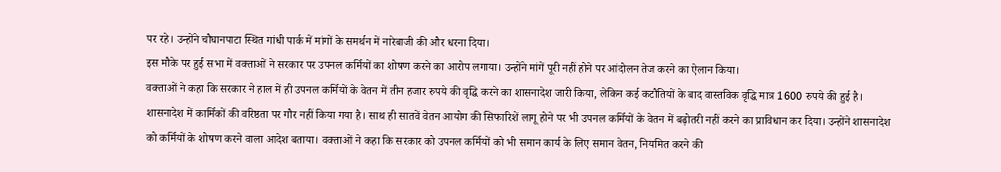पर रहे। उन्होंने चौघानपाटा स्थित गांधी पार्क में मांगों के समर्थन में नारेबाजी की और धरना दिया।
इस मौके पर हुई सभा में वक्ताओं ने सरकार पर उपनल कर्मियों का शोषण करने का आरोप लगाया। उन्होंने मांगें पूरी नहीं होने पर आंदोलन तेज करने का ऐलान किया।
वक्ताओं ने कहा कि सरकार ने हाल में ही उपनल कर्मियों के वेतन में तीन हजार रुपये की वृद्धि करने का शासनादेश जारी किया, लेकिन कई कटौतियों के बाद वास्तविक वृद्धि मात्र 1600 रुपये की हुई है।
शासनादेश में कार्मिकों की वरिष्ठता पर गौर नहीं किया गया है। साथ ही सातवें वेतन आयोग की सिफारिशें लागू होने पर भी उपनल कर्मियों के वेतन में बढ़ोतरी नहीं करने का प्राविधान कर दिया। उन्होंने शासनादेश को कर्मियों के शोषण करने वाला आदेश बताया। वक्ताओं ने कहा कि सरकार को उपनल कर्मियों को भी समान कार्य के लिए समान वेतन, नियमित करने की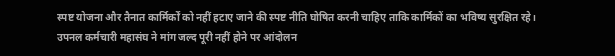स्पष्ट योजना और तैनात कार्मिर्कों को नहीं हटाए जाने की स्पष्ट नीति घोषित करनी चाहिए ताकि कार्मिकों का भविष्य सुरक्षित रहे।
उपनल कर्मचारी महासंघ ने मांग जल्द पूरी नहीं होने पर आंदोलन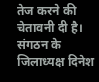तेज करने की चेतावनी दी है। संगठन के जिलाध्यक्ष दिनेश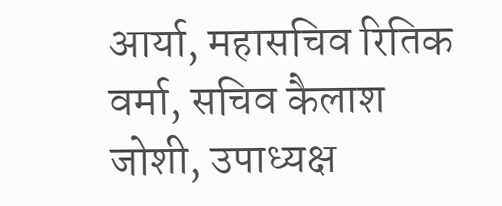आर्या, महासचिव रितिक वर्मा, सचिव कैलाश जोशी, उपाध्यक्ष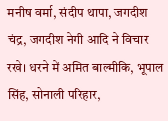मनीष वर्मा, संदीप थापा, जगदीश चंद्र, जगदीश नेगी आदि ने विचार रखे। धरने में अमित बाल्मीकि, भूपाल सिंह, सोनाली परिहार,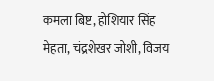कमला बिष्ट, होशियार सिंह मेहता, चंद्रशेखर जोशी, विजय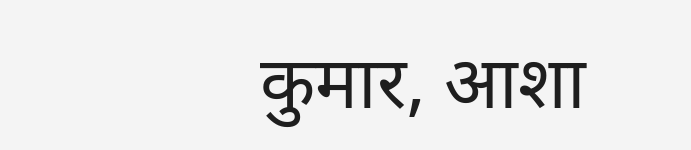कुमार, आशा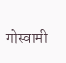गोस्वामी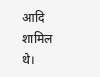आदि शामिल थे।